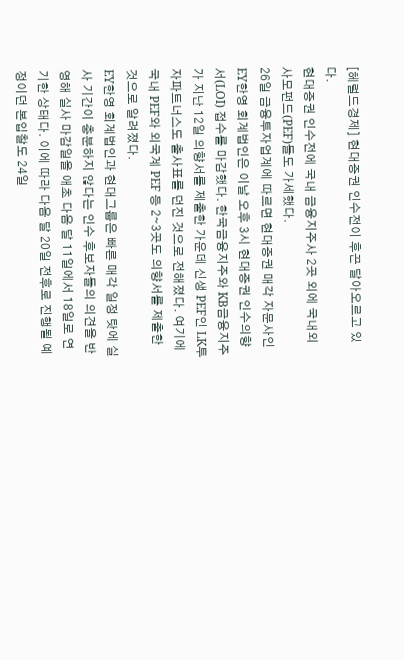[헤럴드경제] 현대증권 인수전이 후끈 달아오르고 있다.
현대증권 인수전에 국내 금융지주사 2곳 외에 국내외 사모펀드(PEF)들도 가세했다.
26일 금융투자업계에 따르면 현대증권 매각 자문사인 EY한영 회계법인은 이날 오후 3시 현대증권 인수의향서(LOI) 접수를 마감했다. 한국금융지주와 KB금융지주가 지난 12일 의향서를 제출한 가운데 신생 PEF인 LK투자파트너스도 출사표를 던진 것으로 전해졌다. 여기에 국내 PEF와 외국계 PEF 등 2∼3곳도 의향서를 제출한 것으로 알려졌다.
EY한영 회계법인과 현대그룹은 빠른 매각 일정 탓에 실사 기간이 충분하지 않다는 인수 후보자들의 의견을 반영해 실사 마감일을 애초 다음 달 11일에서 18일로 연기한 상태다. 이에 따라 다음 달 20일 전후로 진행될 예정이던 본입찰도 24일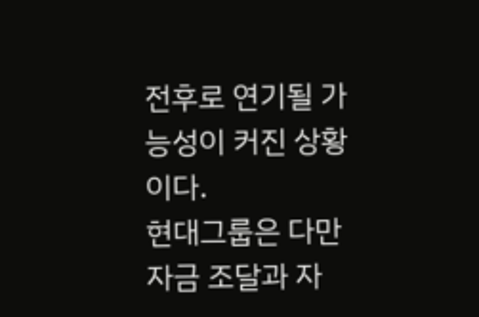전후로 연기될 가능성이 커진 상황이다.
현대그룹은 다만 자금 조달과 자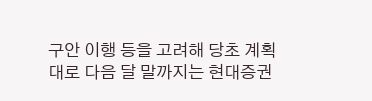구안 이행 등을 고려해 당초 계획대로 다음 달 말까지는 현대증권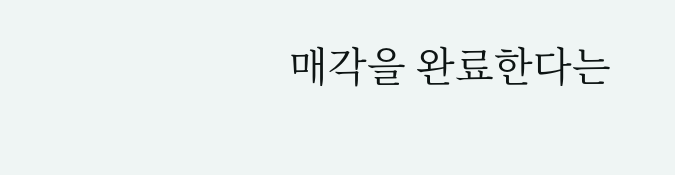매각을 완료한다는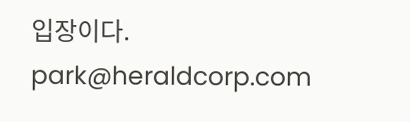입장이다.
park@heraldcorp.com